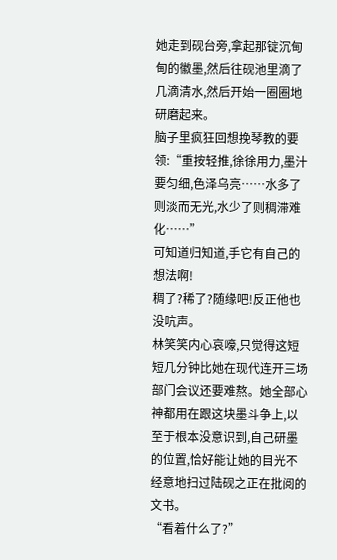她走到砚台旁,拿起那锭沉甸甸的徽墨,然后往砚池里滴了几滴清水,然后开始一圈圈地研磨起来。
脑子里疯狂回想挽琴教的要领:“重按轻推,徐徐用力,墨汁要匀细,色泽乌亮……水多了则淡而无光,水少了则稠滞难化……”
可知道归知道,手它有自己的想法啊!
稠了?稀了?随缘吧!反正他也没吭声。
林笑笑内心哀嚎,只觉得这短短几分钟比她在现代连开三场部门会议还要难熬。她全部心神都用在跟这块墨斗争上,以至于根本没意识到,自己研墨的位置,恰好能让她的目光不经意地扫过陆砚之正在批阅的文书。
“看着什么了?”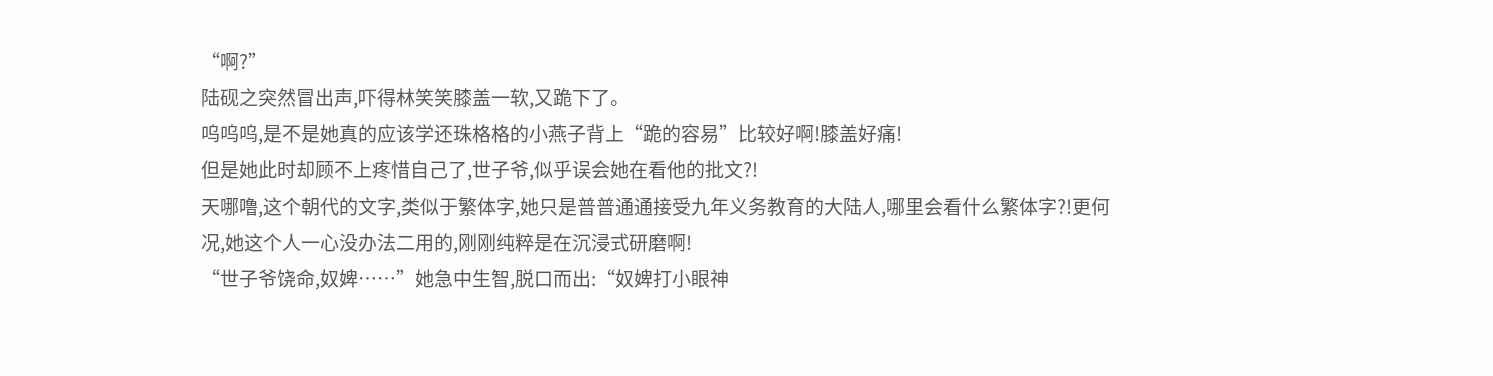“啊?”
陆砚之突然冒出声,吓得林笑笑膝盖一软,又跪下了。
呜呜呜,是不是她真的应该学还珠格格的小燕子背上“跪的容易”比较好啊!膝盖好痛!
但是她此时却顾不上疼惜自己了,世子爷,似乎误会她在看他的批文?!
天哪噜,这个朝代的文字,类似于繁体字,她只是普普通通接受九年义务教育的大陆人,哪里会看什么繁体字?!更何况,她这个人一心没办法二用的,刚刚纯粹是在沉浸式研磨啊!
“世子爷饶命,奴婢……”她急中生智,脱口而出:“奴婢打小眼神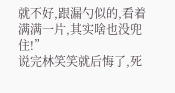就不好,跟漏勺似的,看着满满一片,其实啥也没兜住!”
说完林笑笑就后悔了,死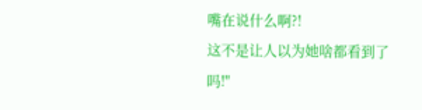嘴在说什么啊?!
这不是让人以为她啥都看到了吗!"